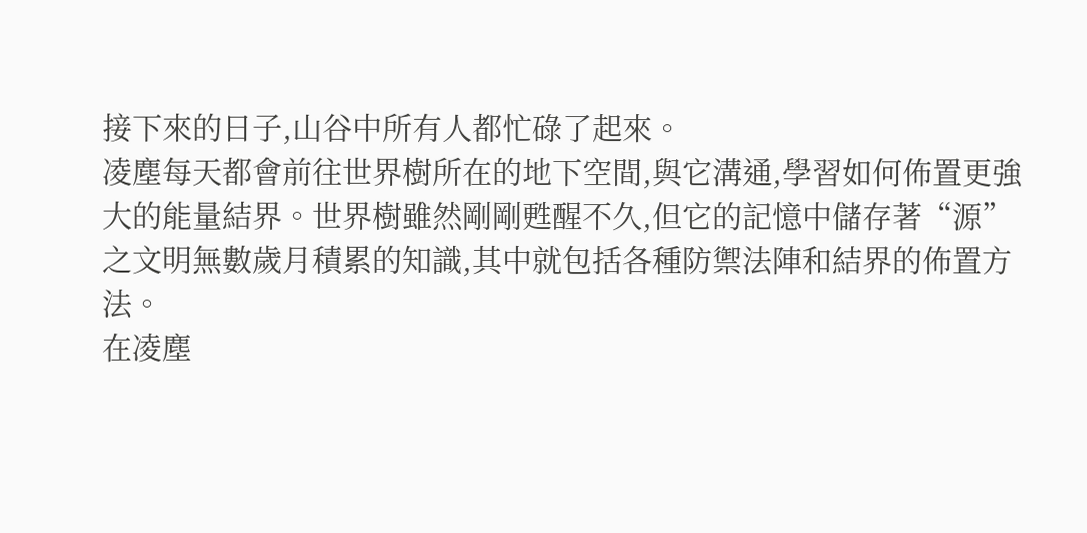接下來的日子,山谷中所有人都忙碌了起來。
凌塵每天都會前往世界樹所在的地下空間,與它溝通,學習如何佈置更強大的能量結界。世界樹雖然剛剛甦醒不久,但它的記憶中儲存著“源”之文明無數歲月積累的知識,其中就包括各種防禦法陣和結界的佈置方法。
在凌塵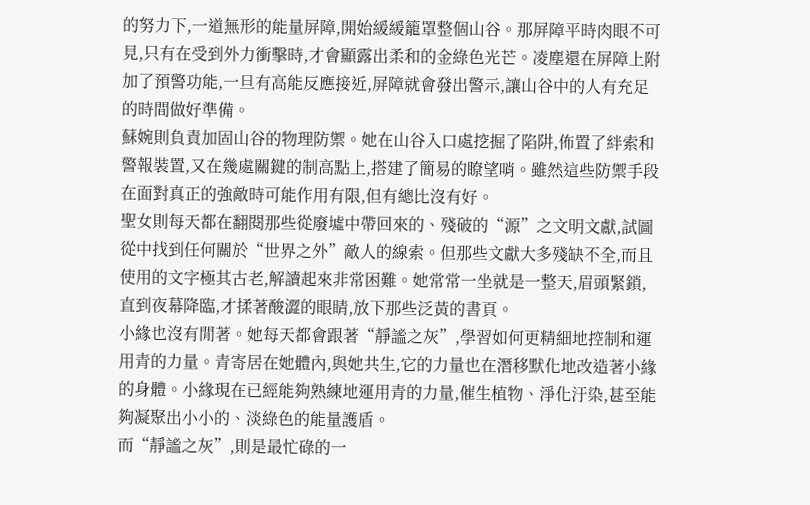的努力下,一道無形的能量屏障,開始緩緩籠罩整個山谷。那屏障平時肉眼不可見,只有在受到外力衝擊時,才會顯露出柔和的金綠色光芒。凌塵還在屏障上附加了預警功能,一旦有高能反應接近,屏障就會發出警示,讓山谷中的人有充足的時間做好準備。
蘇婉則負責加固山谷的物理防禦。她在山谷入口處挖掘了陷阱,佈置了絆索和警報裝置,又在幾處關鍵的制高點上,搭建了簡易的瞭望哨。雖然這些防禦手段在面對真正的強敵時可能作用有限,但有總比沒有好。
聖女則每天都在翻閱那些從廢墟中帶回來的、殘破的“源”之文明文獻,試圖從中找到任何關於“世界之外”敵人的線索。但那些文獻大多殘缺不全,而且使用的文字極其古老,解讀起來非常困難。她常常一坐就是一整天,眉頭緊鎖,直到夜幕降臨,才揉著酸澀的眼睛,放下那些泛黃的書頁。
小緣也沒有閒著。她每天都會跟著“靜謐之灰”,學習如何更精細地控制和運用青的力量。青寄居在她體內,與她共生,它的力量也在潛移默化地改造著小緣的身體。小緣現在已經能夠熟練地運用青的力量,催生植物、淨化汙染,甚至能夠凝聚出小小的、淡綠色的能量護盾。
而“靜謐之灰”,則是最忙碌的一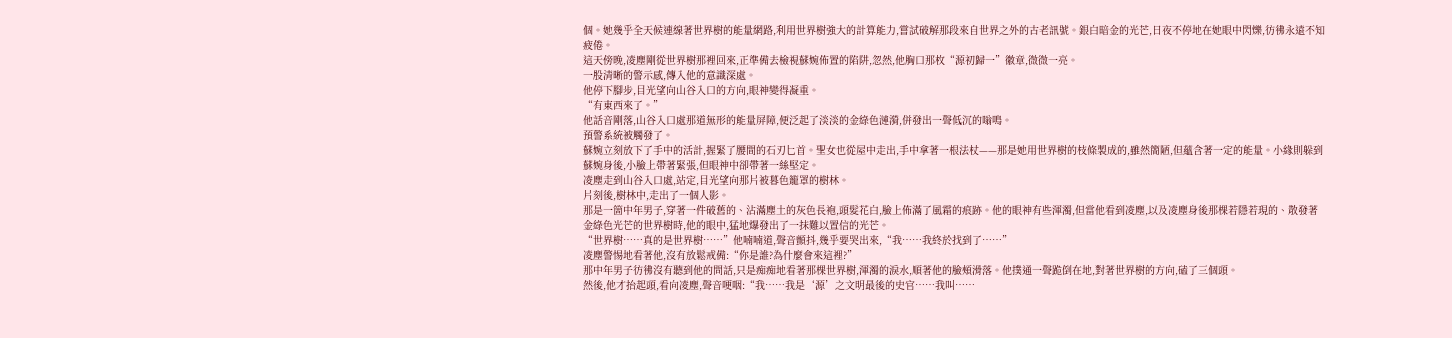個。她幾乎全天候連線著世界樹的能量網路,利用世界樹強大的計算能力,嘗試破解那段來自世界之外的古老訊號。銀白暗金的光芒,日夜不停地在她眼中閃爍,彷彿永遠不知疲倦。
這天傍晚,凌塵剛從世界樹那裡回來,正準備去檢視蘇婉佈置的陷阱,忽然,他胸口那枚“源初歸一”徽章,微微一亮。
一股清晰的警示感,傳入他的意識深處。
他停下腳步,目光望向山谷入口的方向,眼神變得凝重。
“有東西來了。”
他話音剛落,山谷入口處那道無形的能量屏障,便泛起了淡淡的金綠色漣漪,併發出一聲低沉的嗡鳴。
預警系統被觸發了。
蘇婉立刻放下了手中的活計,握緊了腰間的石刃匕首。聖女也從屋中走出,手中拿著一根法杖——那是她用世界樹的枝條製成的,雖然簡陋,但蘊含著一定的能量。小緣則躲到蘇婉身後,小臉上帶著緊張,但眼神中卻帶著一絲堅定。
凌塵走到山谷入口處,站定,目光望向那片被暮色籠罩的樹林。
片刻後,樹林中,走出了一個人影。
那是一箇中年男子,穿著一件破舊的、沾滿塵土的灰色長袍,頭髮花白,臉上佈滿了風霜的痕跡。他的眼神有些渾濁,但當他看到凌塵,以及凌塵身後那棵若隱若現的、散發著金綠色光芒的世界樹時,他的眼中,猛地爆發出了一抹難以置信的光芒。
“世界樹……真的是世界樹……”他喃喃道,聲音顫抖,幾乎要哭出來,“我……我終於找到了……”
凌塵警惕地看著他,沒有放鬆戒備:“你是誰?為什麼會來這裡?”
那中年男子彷彿沒有聽到他的問話,只是痴痴地看著那棵世界樹,渾濁的淚水,順著他的臉頰滑落。他撲通一聲跪倒在地,對著世界樹的方向,磕了三個頭。
然後,他才抬起頭,看向凌塵,聲音哽咽:“我……我是‘源’之文明最後的史官……我叫……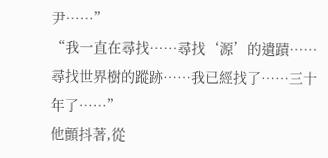尹……”
“我一直在尋找……尋找‘源’的遺蹟……尋找世界樹的蹤跡……我已經找了……三十年了……”
他顫抖著,從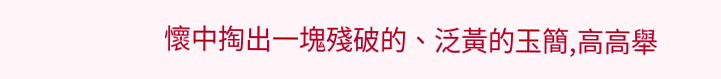懷中掏出一塊殘破的、泛黃的玉簡,高高舉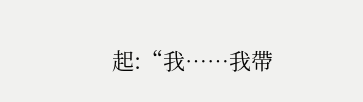起:“我……我帶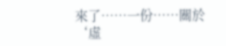來了……一份……關於‘虛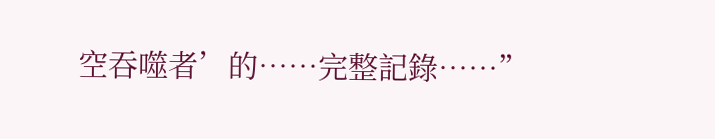空吞噬者’的……完整記錄……”